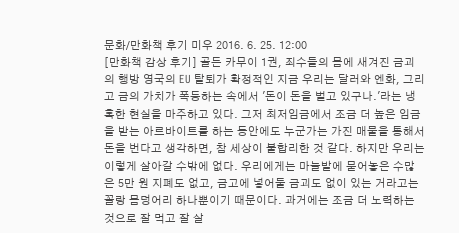문화/만화책 후기 미우 2016. 6. 25. 12:00
[만화책 감상 후기] 골든 카무이 1권, 죄수들의 몸에 새겨진 금괴의 행방 영국의 EU 탈퇴가 확정적인 지금 우리는 달러와 엔화, 그리고 금의 가치가 폭등하는 속에서 '돈이 돈을 벌고 있구나.'라는 냉혹한 현실을 마주하고 있다. 그저 최저임금에서 조금 더 높은 임금을 받는 아르바이트를 하는 동안에도 누군가는 가진 매물을 통해서 돈을 번다고 생각하면, 참 세상이 불합리한 것 같다. 하지만 우리는 이렇게 살아갈 수밖에 없다. 우리에게는 마늘밭에 묻어놓은 수많은 5만 원 지폐도 없고, 금고에 넣어둘 금괴도 없이 있는 거라고는 꼴랑 몸덩어리 하나뿐이기 때문이다. 과거에는 조금 더 노력하는 것으로 잘 먹고 잘 살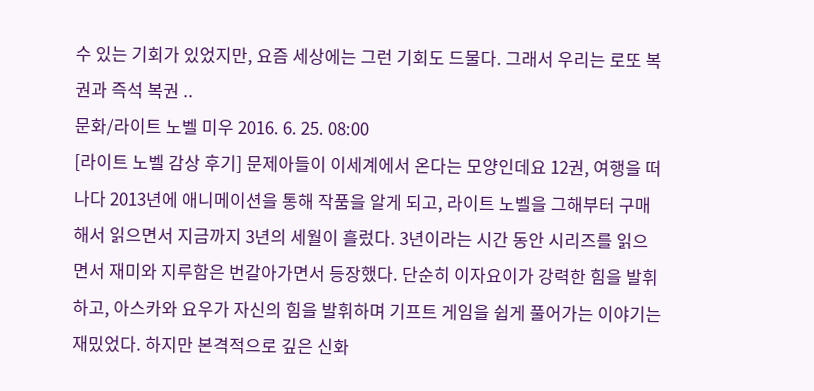수 있는 기회가 있었지만, 요즘 세상에는 그런 기회도 드물다. 그래서 우리는 로또 복권과 즉석 복권 ..
문화/라이트 노벨 미우 2016. 6. 25. 08:00
[라이트 노벨 감상 후기] 문제아들이 이세계에서 온다는 모양인데요 12권, 여행을 떠나다 2013년에 애니메이션을 통해 작품을 알게 되고, 라이트 노벨을 그해부터 구매해서 읽으면서 지금까지 3년의 세월이 흘렀다. 3년이라는 시간 동안 시리즈를 읽으면서 재미와 지루함은 번갈아가면서 등장했다. 단순히 이자요이가 강력한 힘을 발휘하고, 아스카와 요우가 자신의 힘을 발휘하며 기프트 게임을 쉽게 풀어가는 이야기는 재밌었다. 하지만 본격적으로 깊은 신화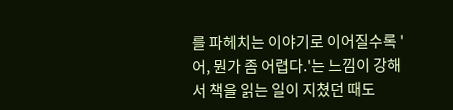를 파헤치는 이야기로 이어질수록 '어, 뭔가 좀 어렵다.'는 느낌이 강해서 책을 읽는 일이 지쳤던 때도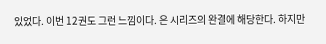있었다. 이번 12권도 그런 느낌이다. 은 시리즈의 완결에 해당한다. 하지만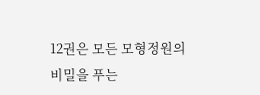12권은 모든 모형정원의 비밀을 푸는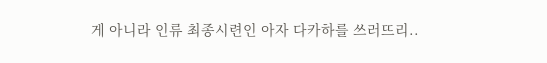게 아니라 인류 최종시련인 아자 다카하를 쓰러뜨리..